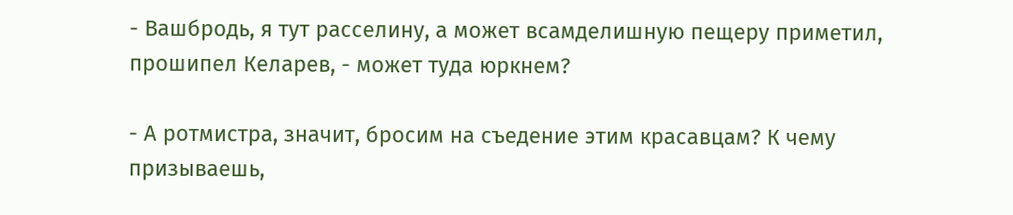- Вашбродь, я тут расселину, а может всамделишную пещеру приметил, прошипел Келарев, - может туда юркнем?

- А ротмистра, значит, бросим на съедение этим красавцам? К чему призываешь,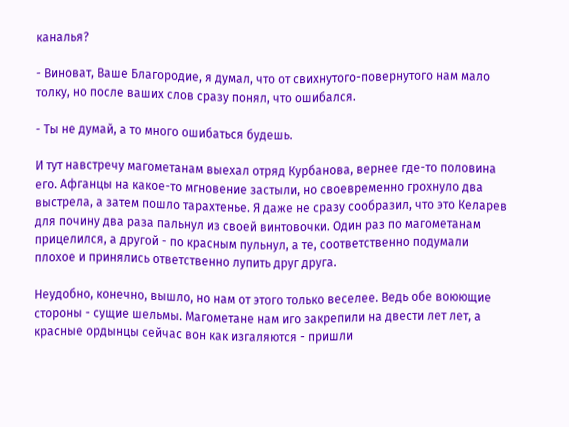каналья?

- Виноват, Ваше Благородие, я думал, что от свихнутого-повернутого нам мало толку, но после ваших слов сразу понял, что ошибался.

- Ты не думай, а то много ошибаться будешь.

И тут навстречу магометанам выехал отряд Курбанова, вернее где-то половина его. Афганцы на какое-то мгновение застыли, но своевременно грохнуло два выстрела, а затем пошло тарахтенье. Я даже не сразу сообразил, что это Келарев для почину два раза пальнул из своей винтовочки. Один раз по магометанам прицелился, а другой - по красным пульнул, а те, соответственно подумали плохое и принялись ответственно лупить друг друга.

Неудобно, конечно, вышло, но нам от этого только веселее. Ведь обе воюющие стороны - сущие шельмы. Магометане нам иго закрепили на двести лет лет, а красные ордынцы сейчас вон как изгаляются - пришли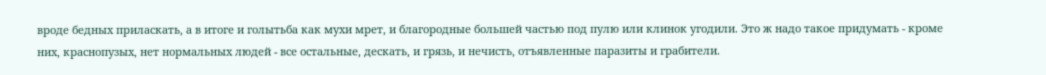вроде бедных приласкать, а в итоге и голытьба как мухи мрет, и благородные большей частью под пулю или клинок угодили. Это ж надо такое придумать - кроме них, краснопузых, нет нормальных людей - все остальные, дескать, и грязь, и нечисть, отъявленные паразиты и грабители.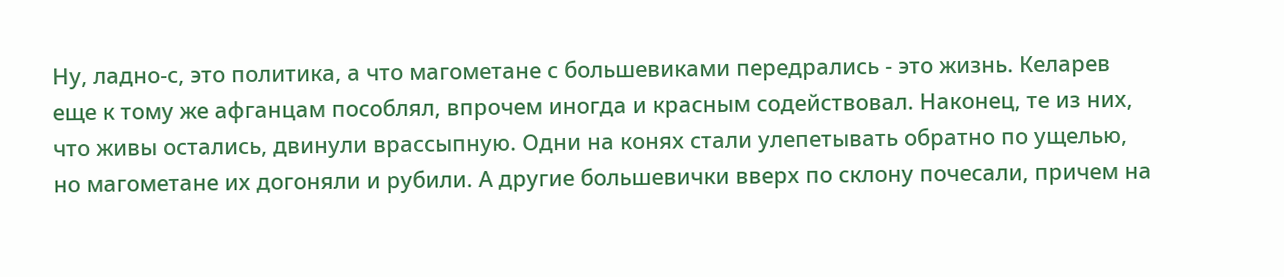Ну, ладно-с, это политика, а что магометане с большевиками передрались - это жизнь. Келарев еще к тому же афганцам пособлял, впрочем иногда и красным содействовал. Наконец, те из них, что живы остались, двинули врассыпную. Одни на конях стали улепетывать обратно по ущелью, но магометане их догоняли и рубили. А другие большевички вверх по склону почесали, причем на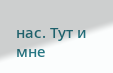нас. Тут и мне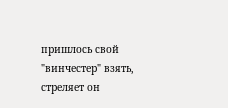пришлось свой "винчестер" взять, стреляет он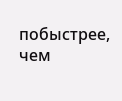побыстрее, чем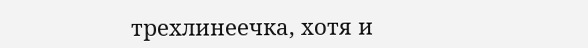трехлинеечка, хотя и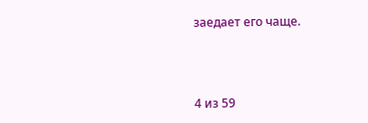заедает его чаще.



4 из 59